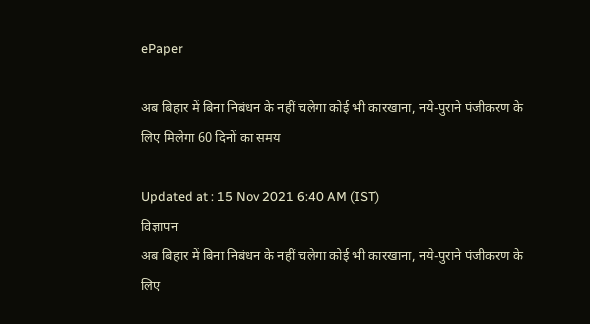ePaper

अब बिहार में बिना निबंधन के नहीं चलेगा कोई भी कारखाना, नये-पुराने पंजीकरण के लिए मिलेगा 60 दिनों का समय

Updated at : 15 Nov 2021 6:40 AM (IST)
विज्ञापन
अब बिहार में बिना निबंधन के नहीं चलेगा कोई भी कारखाना, नये-पुराने पंजीकरण के लिए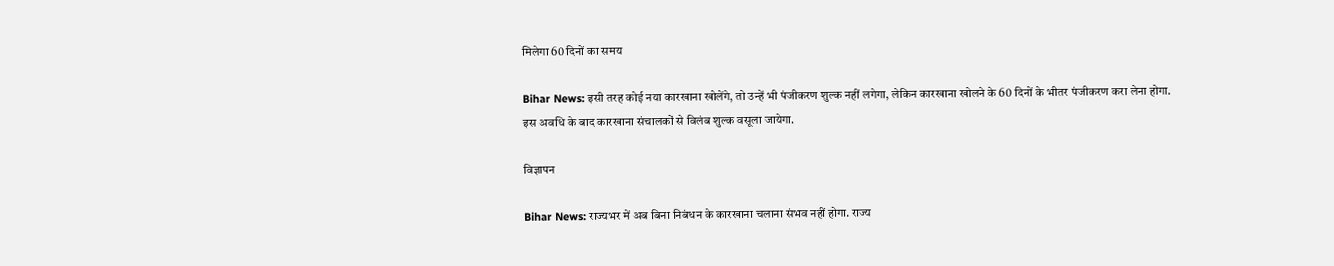मिलेगा 60 दिनों का समय

Bihar News: इसी तरह कोई नया कारखाना खोलेंगे, तो उन्हें भी पंजीकरण शुल्क नहीं लगेगा, लेकिन कारखाना खोलने के 60 दिनों के भीतर पंजीकरण करा लेना होगा. इस अवधि के बाद कारखाना संचालकों से विलंब शुल्क वसूला जायेगा.

विज्ञापन

Bihar News: राज्यभर में अब बिना निबंधन के कारखाना चलाना संभव नहीं होगा. राज्य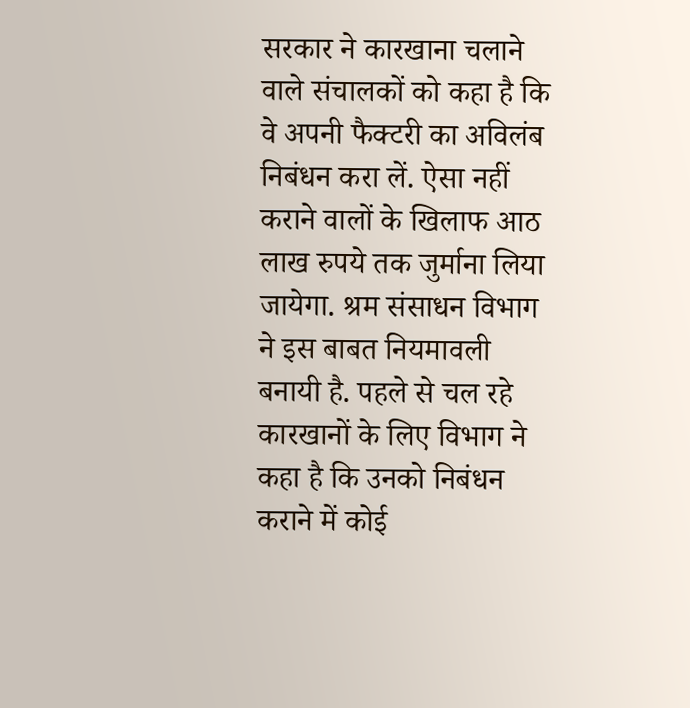सरकार ने कारखाना चलाने वाले संचालकों को कहा है कि वे अपनी फैक्टरी का अविलंब निबंधन करा लें. ऐसा नहीं कराने वालों के खिलाफ आठ लाख रुपये तक जुर्माना लिया जायेगा. श्रम संसाधन विभाग ने इस बाबत नियमावली बनायी है. पहले से चल रहे कारखानों के लिए विभाग ने कहा है कि उनको निबंधन कराने में कोई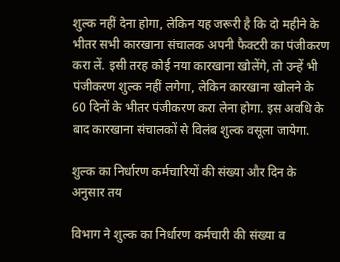शुल्क नहीं देना होगा, लेकिन यह जरूरी है कि दो महीने के भीतर सभी कारखाना संचालक अपनी फैक्टरी का पंजीकरण करा लें. इसी तरह कोई नया कारखाना खोलेंगे, तो उन्हें भी पंजीकरण शुल्क नहीं लगेगा, लेकिन कारखाना खोलने के 60 दिनों के भीतर पंजीकरण करा लेना होगा. इस अवधि के बाद कारखाना संचालकों से विलंब शुल्क वसूला जायेगा.

शुल्क का निर्धारण कर्मचारियों की संख्या और दिन के अनुसार तय

विभाग ने शुल्क का निर्धारण कर्मचारी की संख्या व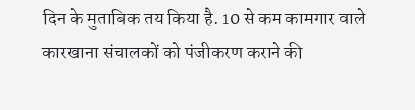दिन के मुताबिक तय किया है. 10 से कम कामगार वाले कारखाना संचालकों को पंजीकरण कराने की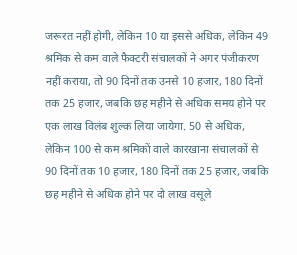जरूरत नहीं होगी, लेकिन 10 या इससे अधिक, लेकिन 49 श्रमिक से कम वाले फैक्टरी संचालकों ने अगर पंजीकरण नहीं कराया, तो 90 दिनों तक उनसे 10 हजार, 180 दिनों तक 25 हजार, जबकि छह महीने से अधिक समय होने पर एक लाख विलंब शुल्क लिया जायेगा. 50 से अधिक, लेकिन 100 से कम श्रमिकों वाले कारखाना संचालकों से 90 दिनों तक 10 हजार, 180 दिनों तक 25 हजार, जबकि छह महीने से अधिक होने पर दो लाख वसूले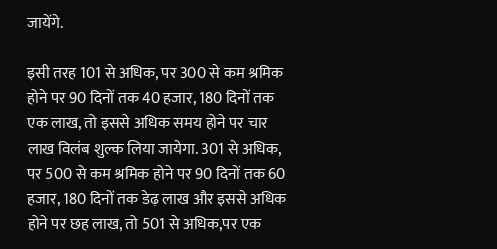जायेंगे.

इसी तरह 101 से अधिक, पर 300 से कम श्रमिक होने पर 90 दिनों तक 40 हजार, 180 दिनों तक एक लाख, तो इससे अधिक समय होने पर चार लाख विलंब शुल्क लिया जायेगा. 301 से अधिक, पर 500 से कम श्रमिक होने पर 90 दिनों तक 60 हजार, 180 दिनों तक डेढ़ लाख और इससे अधिक होने पर छह लाख, तो 501 से अधिक,पर एक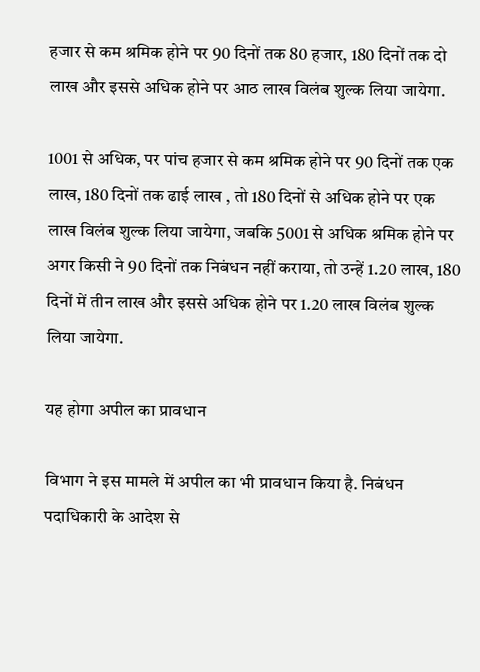हजार से कम श्रमिक होने पर 90 दिनों तक 80 हजार, 180 दिनों तक दो लाख और इससे अधिक होने पर आठ लाख विलंब शुल्क लिया जायेगा.

1001 से अधिक, पर पांच हजार से कम श्रमिक होने पर 90 दिनों तक एक लाख, 180 दिनों तक ढाई लाख , तो 180 दिनों से अधिक होने पर एक लाख विलंब शुल्क लिया जायेगा, जबकि 5001 से अधिक श्रमिक होने पर अगर किसी ने 90 दिनों तक निबंधन नहीं कराया, तो उन्हें 1.20 लाख, 180 दिनों में तीन लाख और इससे अधिक होने पर 1.20 लाख विलंब शुल्क लिया जायेगा.

यह होगा अपील का प्रावधान

विभाग ने इस मामले में अपील का भी प्रावधान किया है. निबंधन पदाधिकारी के आदेश से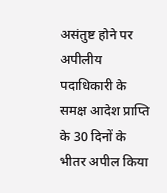असंतुष्ट होने पर अपीलीय पदाधिकारी के समक्ष आदेश प्राप्ति के 30 दिनों के भीतर अपील किया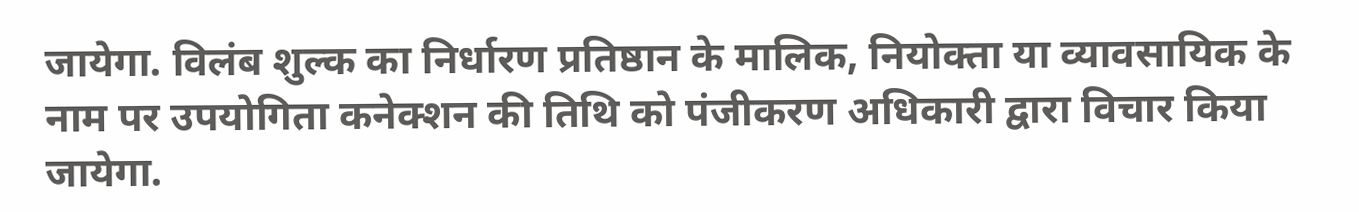जायेगा. विलंब शुल्क का निर्धारण प्रतिष्ठान के मालिक, नियोक्ता या व्यावसायिक के नाम पर उपयोगिता कनेक्शन की तिथि को पंजीकरण अधिकारी द्वारा विचार किया जायेगा.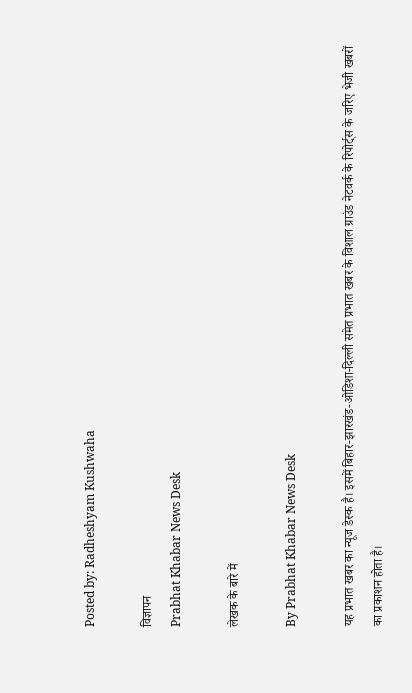Posted by: Radheshyam Kushwaha

विज्ञापन
Prabhat Khabar News Desk

लेखक के बारे में

By Prabhat Khabar News Desk

यह प्रभात खबर का न्यूज डेस्क है। इसमें बिहार-झारखंड-ओडिशा-दिल्‍ली समेत प्रभात खबर के विशाल ग्राउंड नेटवर्क के रिपोर्ट्स के जरिए भेजी खबरों का प्रकाशन होता है।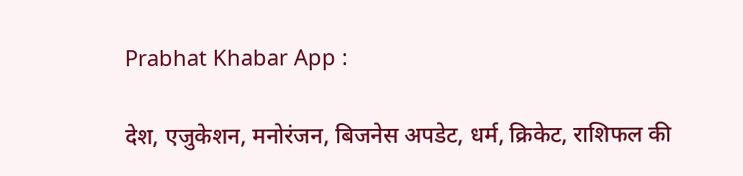Prabhat Khabar App :

देश, एजुकेशन, मनोरंजन, बिजनेस अपडेट, धर्म, क्रिकेट, राशिफल की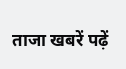ताजा खबरें पढ़ें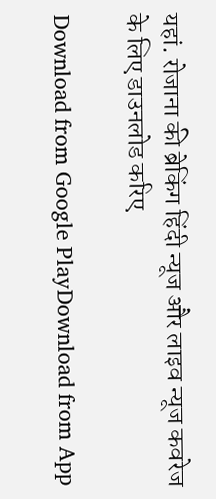यहां. रोजाना की ब्रेकिंग हिंदी न्यूज और लाइव न्यूज कवरेज के लिए डाउनलोड करिए

Download from Google PlayDownload from App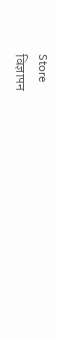Store
विज्ञापन